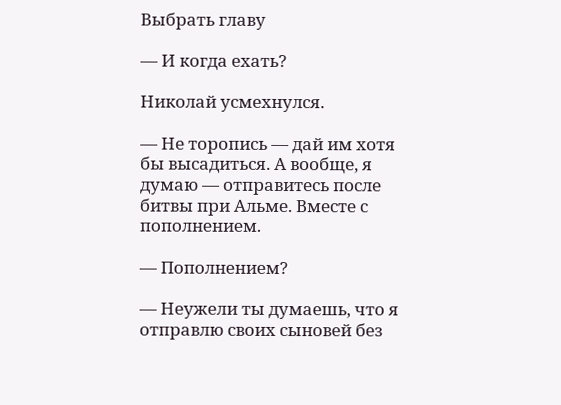Выбрать главу

— И когда ехать?

Николай усмехнулся.

— Не торопись — дай им хотя бы высадиться. А вообще, я думаю — отправитесь после битвы при Альме. Вместе с пополнением.

— Пополнением?

— Неужели ты думаешь, что я отправлю своих сыновей без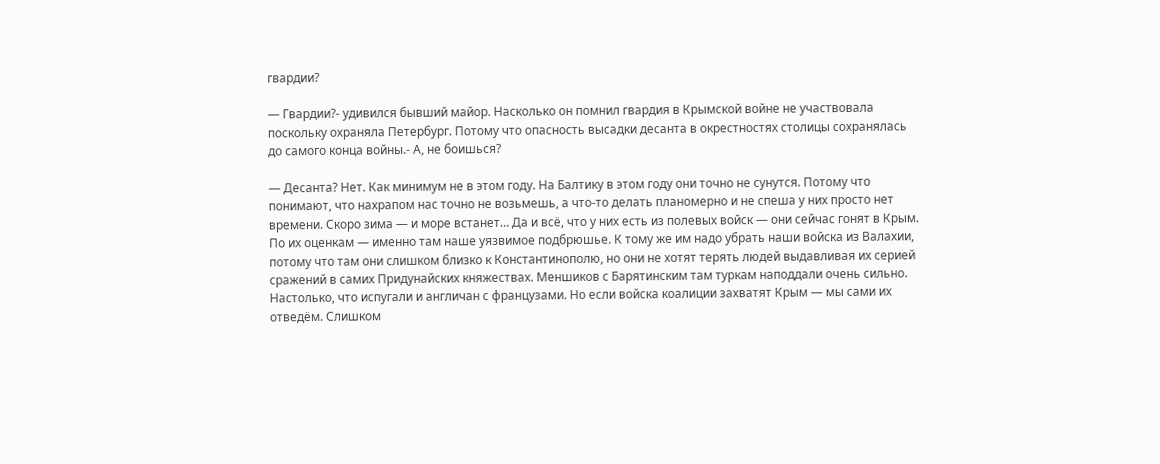гвардии?

— Гвардии?- удивился бывший майор. Насколько он помнил гвардия в Крымской войне не участвовала поскольку охраняла Петербург. Потому что опасность высадки десанта в окрестностях столицы сохранялась до самого конца войны.- А, не боишься?

— Десанта? Нет. Как минимум не в этом году. На Балтику в этом году они точно не сунутся. Потому что понимают, что нахрапом нас точно не возьмешь, а что-то делать планомерно и не спеша у них просто нет времени. Скоро зима — и море встанет… Да и всё, что у них есть из полевых войск — они сейчас гонят в Крым. По их оценкам — именно там наше уязвимое подбрюшье. К тому же им надо убрать наши войска из Валахии, потому что там они слишком близко к Константинополю, но они не хотят терять людей выдавливая их серией сражений в самих Придунайских княжествах. Меншиков с Барятинским там туркам наподдали очень сильно. Настолько, что испугали и англичан с французами. Но если войска коалиции захватят Крым — мы сами их отведём. Слишком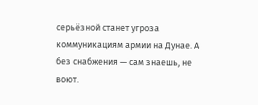серьёзной станет угроза коммуникациям армии на Дунае. А без снабжения — сам знаешь, не воют.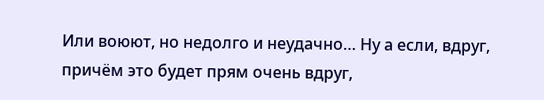Или воюют, но недолго и неудачно… Ну а если, вдруг, причём это будет прям очень вдруг,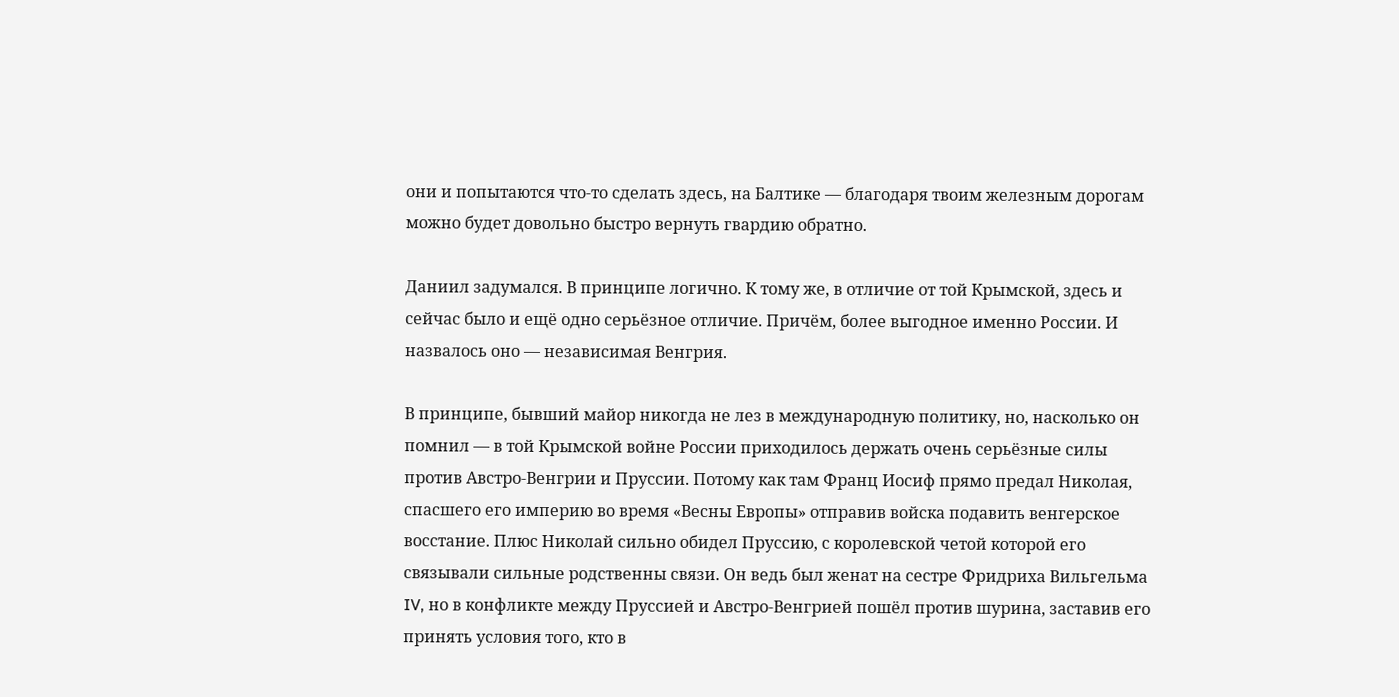они и попытаются что-то сделать здесь, на Балтике — благодаря твоим железным дорогам можно будет довольно быстро вернуть гвардию обратно.

Даниил задумался. В принципе логично. К тому же, в отличие от той Крымской, здесь и сейчас было и ещё одно серьёзное отличие. Причём, более выгодное именно России. И назвалось оно — независимая Венгрия.

В принципе, бывший майор никогда не лез в международную политику, но, насколько он помнил — в той Крымской войне России приходилось держать очень серьёзные силы против Австро-Венгрии и Пруссии. Потому как там Франц Иосиф прямо предал Николая, спасшего его империю во время «Весны Европы» отправив войска подавить венгерское восстание. Плюс Николай сильно обидел Пруссию, с королевской четой которой его связывали сильные родственны связи. Он ведь был женат на сестре Фридриха Вильгельма IV, но в конфликте между Пруссией и Австро-Венгрией пошёл против шурина, заставив его принять условия того, кто в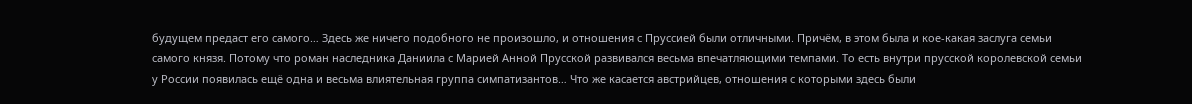будущем предаст его самого… Здесь же ничего подобного не произошло, и отношения с Пруссией были отличными. Причём, в этом была и кое-какая заслуга семьи самого князя. Потому что роман наследника Даниила с Марией Анной Прусской развивался весьма впечатляющими темпами. То есть внутри прусской королевской семьи у России появилась ещё одна и весьма влиятельная группа симпатизантов… Что же касается австрийцев, отношения с которыми здесь были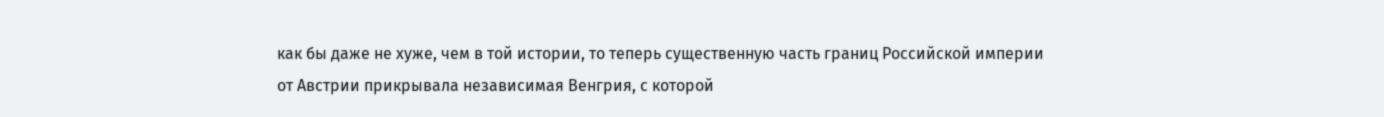как бы даже не хуже, чем в той истории, то теперь существенную часть границ Российской империи от Австрии прикрывала независимая Венгрия, с которой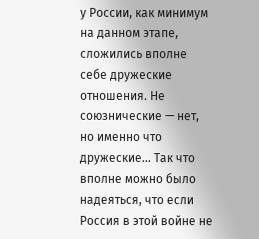у России, как минимум на данном этапе, сложились вполне себе дружеские отношения. Не союзнические — нет, но именно что дружеские… Так что вполне можно было надеяться, что если Россия в этой войне не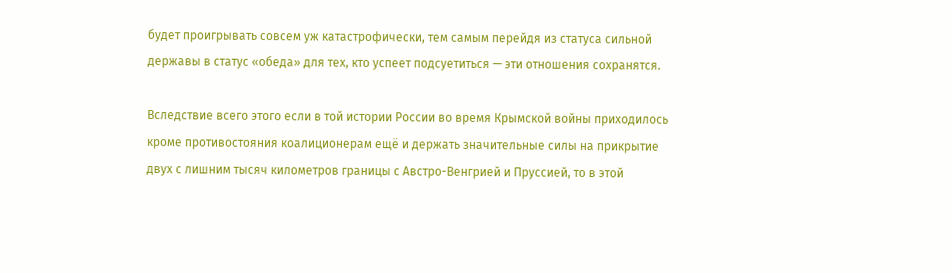будет проигрывать совсем уж катастрофически, тем самым перейдя из статуса сильной державы в статус «обеда» для тех, кто успеет подсуетиться — эти отношения сохранятся.

Вследствие всего этого если в той истории России во время Крымской войны приходилось кроме противостояния коалиционерам ещё и держать значительные силы на прикрытие двух с лишним тысяч километров границы с Австро-Венгрией и Пруссией, то в этой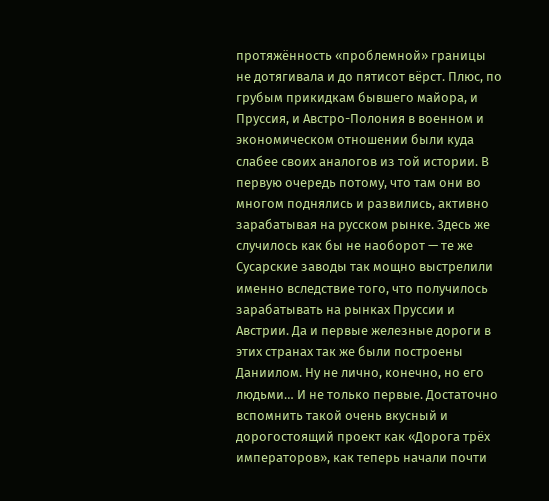протяжённость «проблемной» границы не дотягивала и до пятисот вёрст. Плюс, по грубым прикидкам бывшего майора, и Пруссия, и Австро-Полония в военном и экономическом отношении были куда слабее своих аналогов из той истории. В первую очередь потому, что там они во многом поднялись и развились, активно зарабатывая на русском рынке. Здесь же случилось как бы не наоборот — те же Сусарские заводы так мощно выстрелили именно вследствие того, что получилось зарабатывать на рынках Пруссии и Австрии. Да и первые железные дороги в этих странах так же были построены Даниилом. Ну не лично, конечно, но его людьми… И не только первые. Достаточно вспомнить такой очень вкусный и дорогостоящий проект как «Дорога трёх императоров», как теперь начали почти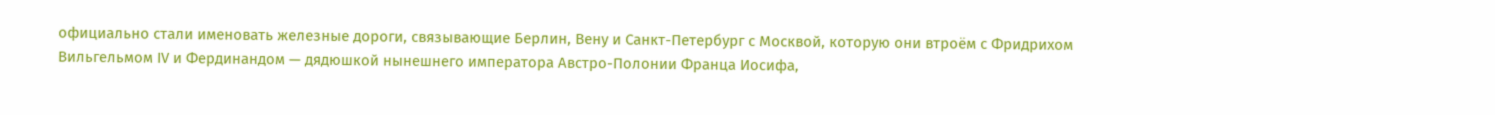официально стали именовать железные дороги, связывающие Берлин, Вену и Санкт-Петербург с Москвой, которую они втроём с Фридрихом Вильгельмом IV и Фердинандом — дядюшкой нынешнего императора Австро-Полонии Франца Иосифа,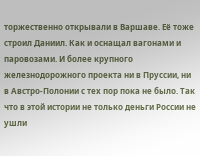торжественно открывали в Варшаве. Её тоже строил Даниил. Как и оснащал вагонами и паровозами. И более крупного железнодорожного проекта ни в Пруссии, ни в Австро-Полонии с тех пор пока не было. Так что в этой истории не только деньги России не ушли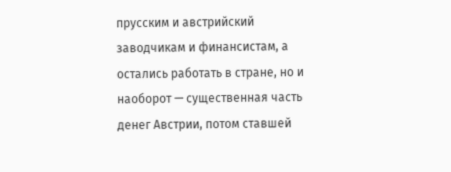прусским и австрийский заводчикам и финансистам, а остались работать в стране, но и наоборот — существенная часть денег Австрии, потом ставшей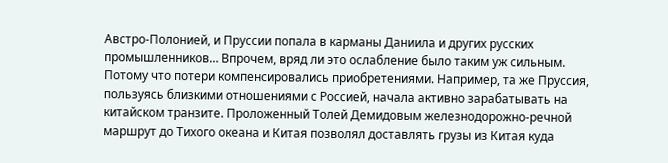Австро-Полонией, и Пруссии попала в карманы Даниила и других русских промышленников… Впрочем, вряд ли это ослабление было таким уж сильным. Потому что потери компенсировались приобретениями. Например, та же Пруссия, пользуясь близкими отношениями с Россией, начала активно зарабатывать на китайском транзите. Проложенный Толей Демидовым железнодорожно-речной маршрут до Тихого океана и Китая позволял доставлять грузы из Китая куда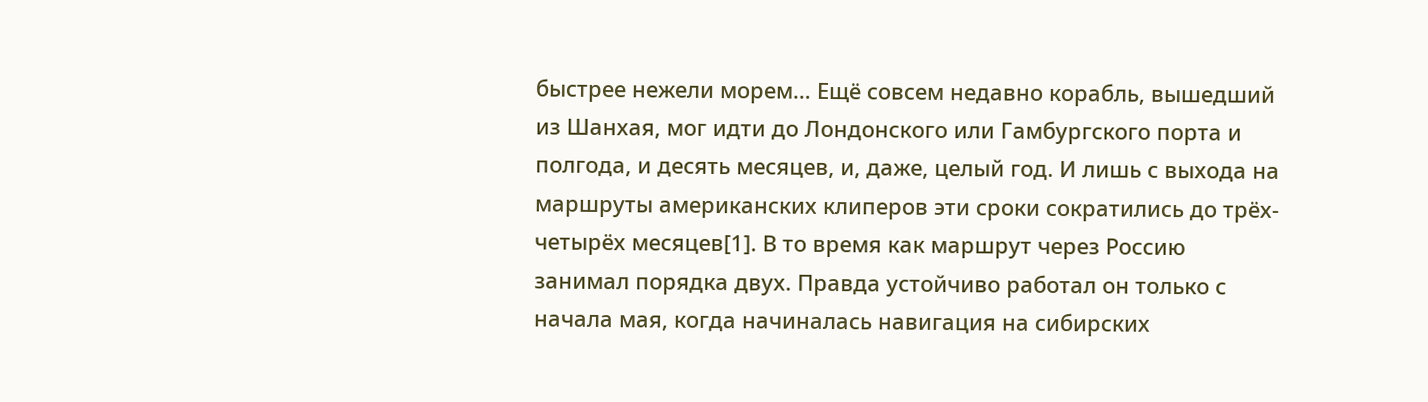быстрее нежели морем… Ещё совсем недавно корабль, вышедший из Шанхая, мог идти до Лондонского или Гамбургского порта и полгода, и десять месяцев, и, даже, целый год. И лишь с выхода на маршруты американских клиперов эти сроки сократились до трёх-четырёх месяцев[1]. В то время как маршрут через Россию занимал порядка двух. Правда устойчиво работал он только с начала мая, когда начиналась навигация на сибирских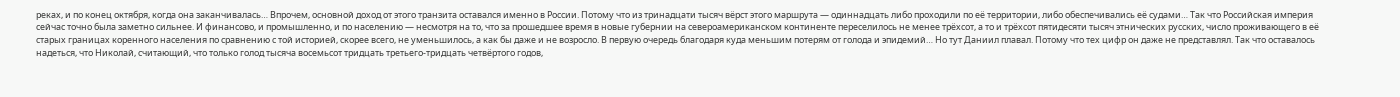реках, и по конец октября, когда она заканчивалась… Впрочем, основной доход от этого транзита оставался именно в России. Потому что из тринадцати тысяч вёрст этого маршрута — одиннадцать либо проходили по её территории, либо обеспечивались её судами… Так что Российская империя сейчас точно была заметно сильнее. И финансово, и промышленно, и по населению — несмотря на то, что за прошедшее время в новые губернии на североамериканском континенте переселилось не менее трёхсот, а то и трёхсот пятидесяти тысяч этнических русских, число проживающего в её старых границах коренного населения по сравнению с той историей, скорее всего, не уменьшилось, а как бы даже и не возросло. В первую очередь благодаря куда меньшим потерям от голода и эпидемий… Но тут Даниил плавал. Потому что тех цифр он даже не представлял. Так что оставалось надеться, что Николай, считающий, что только голод тысяча восемьсот тридцать третьего-тридцать четвёртого годов,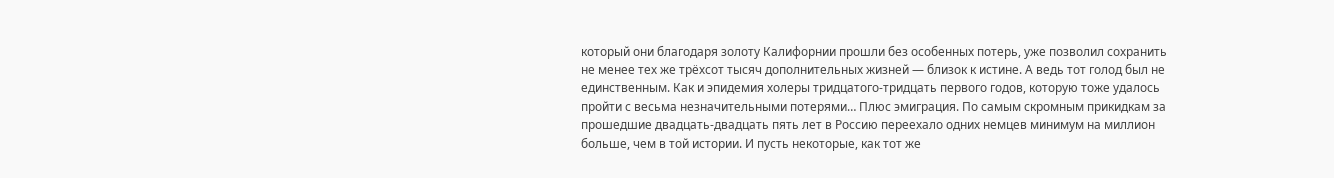который они благодаря золоту Калифорнии прошли без особенных потерь, уже позволил сохранить не менее тех же трёхсот тысяч дополнительных жизней — близок к истине. А ведь тот голод был не единственным. Как и эпидемия холеры тридцатого-тридцать первого годов, которую тоже удалось пройти с весьма незначительными потерями… Плюс эмиграция. По самым скромным прикидкам за прошедшие двадцать-двадцать пять лет в Россию переехало одних немцев минимум на миллион больше, чем в той истории. И пусть некоторые, как тот же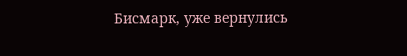Бисмарк, уже вернулись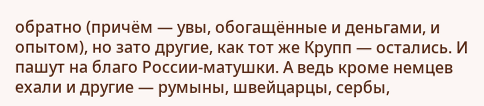обратно (причём — увы, обогащённые и деньгами, и опытом), но зато другие, как тот же Крупп — остались. И пашут на благо России-матушки. А ведь кроме немцев ехали и другие — румыны, швейцарцы, сербы,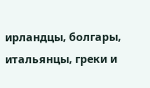ирландцы, болгары, итальянцы, греки и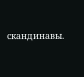скандинавы.